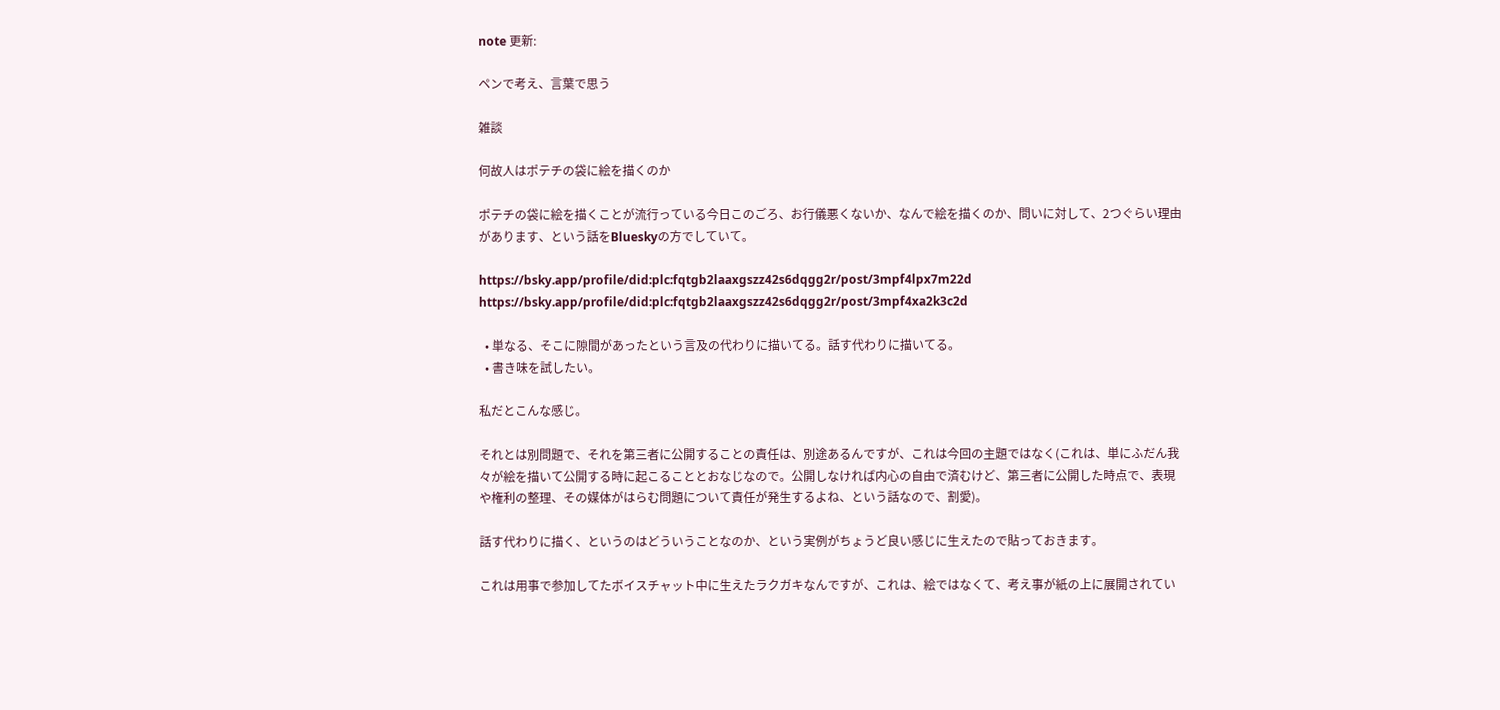note 更新:

ペンで考え、言葉で思う

雑談

何故人はポテチの袋に絵を描くのか

ポテチの袋に絵を描くことが流行っている今日このごろ、お行儀悪くないか、なんで絵を描くのか、問いに対して、2つぐらい理由があります、という話をBlueskyの方でしていて。

https://bsky.app/profile/did:plc:fqtgb2laaxgszz42s6dqgg2r/post/3mpf4lpx7m22d https://bsky.app/profile/did:plc:fqtgb2laaxgszz42s6dqgg2r/post/3mpf4xa2k3c2d

  • 単なる、そこに隙間があったという言及の代わりに描いてる。話す代わりに描いてる。
  • 書き味を試したい。

私だとこんな感じ。

それとは別問題で、それを第三者に公開することの責任は、別途あるんですが、これは今回の主題ではなく(これは、単にふだん我々が絵を描いて公開する時に起こることとおなじなので。公開しなければ内心の自由で済むけど、第三者に公開した時点で、表現や権利の整理、その媒体がはらむ問題について責任が発生するよね、という話なので、割愛)。

話す代わりに描く、というのはどういうことなのか、という実例がちょうど良い感じに生えたので貼っておきます。

これは用事で参加してたボイスチャット中に生えたラクガキなんですが、これは、絵ではなくて、考え事が紙の上に展開されてい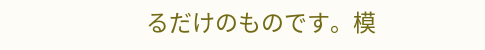るだけのものです。模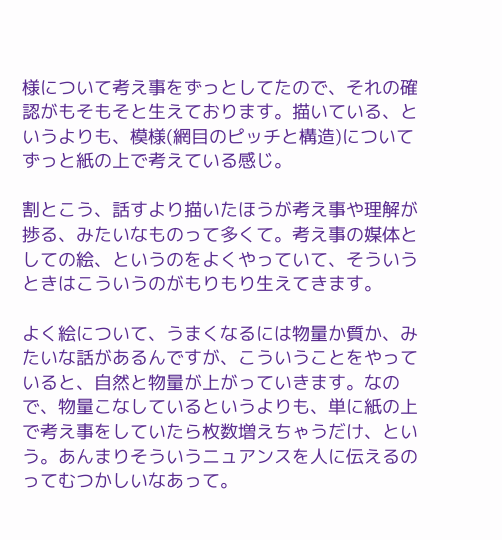様について考え事をずっとしてたので、それの確認がもそもそと生えております。描いている、というよりも、模様(網目のピッチと構造)についてずっと紙の上で考えている感じ。

割とこう、話すより描いたほうが考え事や理解が捗る、みたいなものって多くて。考え事の媒体としての絵、というのをよくやっていて、そういうときはこういうのがもりもり生えてきます。

よく絵について、うまくなるには物量か質か、みたいな話があるんですが、こういうことをやっていると、自然と物量が上がっていきます。なので、物量こなしているというよりも、単に紙の上で考え事をしていたら枚数増えちゃうだけ、という。あんまりそういうニュアンスを人に伝えるのってむつかしいなあって。